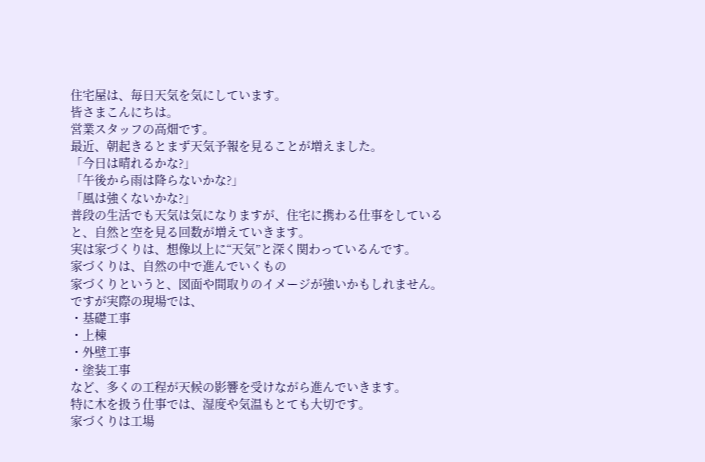住宅屋は、毎日天気を気にしています。
皆さまこんにちは。
営業スタッフの高畑です。
最近、朝起きるとまず天気予報を見ることが増えました。
「今日は晴れるかな?」
「午後から雨は降らないかな?」
「風は強くないかな?」
普段の生活でも天気は気になりますが、住宅に携わる仕事をしていると、自然と空を見る回数が増えていきます。
実は家づくりは、想像以上に“天気”と深く関わっているんです。
家づくりは、自然の中で進んでいくもの
家づくりというと、図面や間取りのイメージが強いかもしれません。
ですが実際の現場では、
・基礎工事
・上棟
・外壁工事
・塗装工事
など、多くの工程が天候の影響を受けながら進んでいきます。
特に木を扱う仕事では、湿度や気温もとても大切です。
家づくりは工場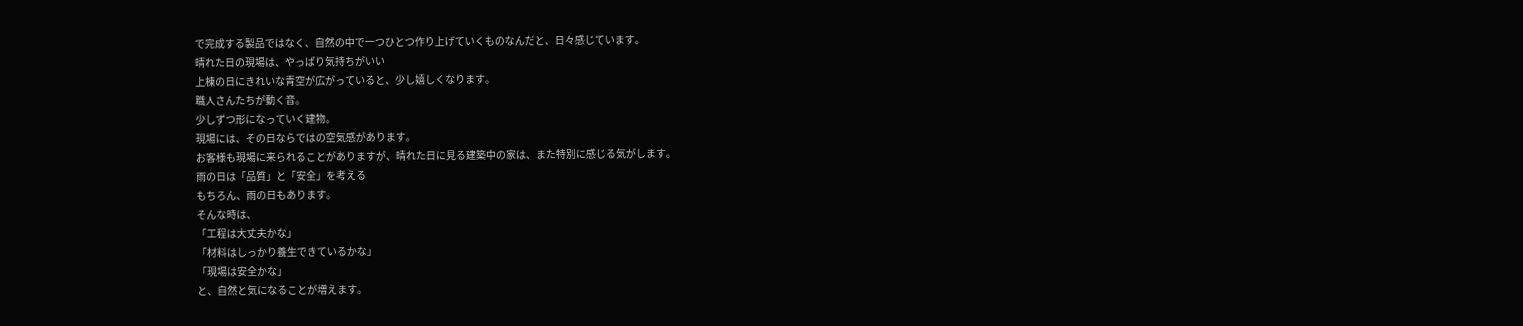で完成する製品ではなく、自然の中で一つひとつ作り上げていくものなんだと、日々感じています。
晴れた日の現場は、やっぱり気持ちがいい
上棟の日にきれいな青空が広がっていると、少し嬉しくなります。
職人さんたちが動く音。
少しずつ形になっていく建物。
現場には、その日ならではの空気感があります。
お客様も現場に来られることがありますが、晴れた日に見る建築中の家は、また特別に感じる気がします。
雨の日は「品質」と「安全」を考える
もちろん、雨の日もあります。
そんな時は、
「工程は大丈夫かな」
「材料はしっかり養生できているかな」
「現場は安全かな」
と、自然と気になることが増えます。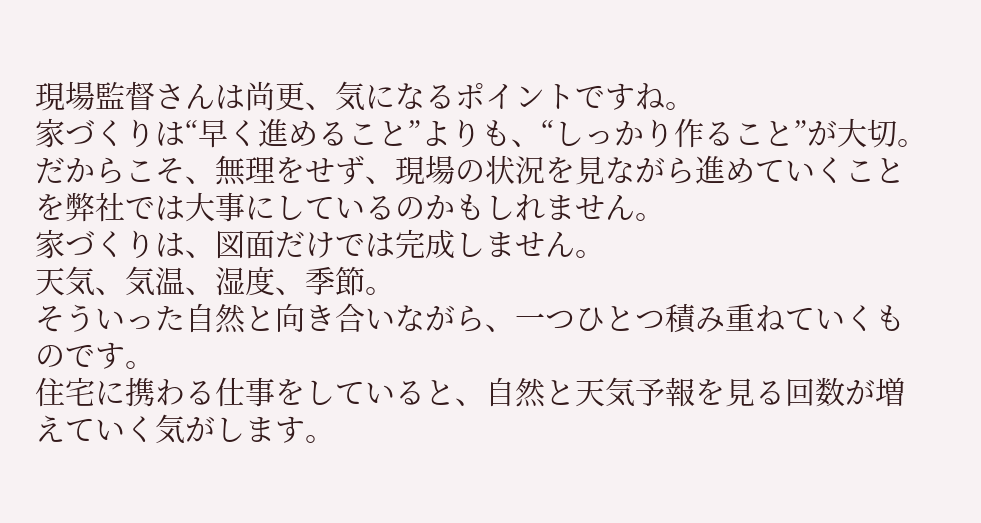現場監督さんは尚更、気になるポイントですね。
家づくりは“早く進めること”よりも、“しっかり作ること”が大切。
だからこそ、無理をせず、現場の状況を見ながら進めていくことを弊社では大事にしているのかもしれません。
家づくりは、図面だけでは完成しません。
天気、気温、湿度、季節。
そういった自然と向き合いながら、一つひとつ積み重ねていくものです。
住宅に携わる仕事をしていると、自然と天気予報を見る回数が増えていく気がします。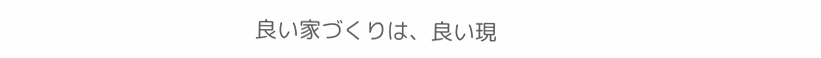良い家づくりは、良い現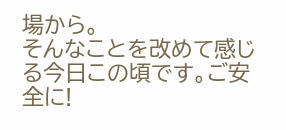場から。
そんなことを改めて感じる今日この頃です。ご安全に!